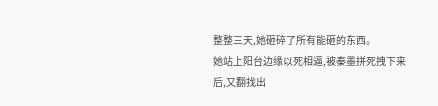整整三天,她砸碎了所有能砸的东西。
她站上阳台边缘以死相逼,被秦墨拼死拽下来后,又翻找出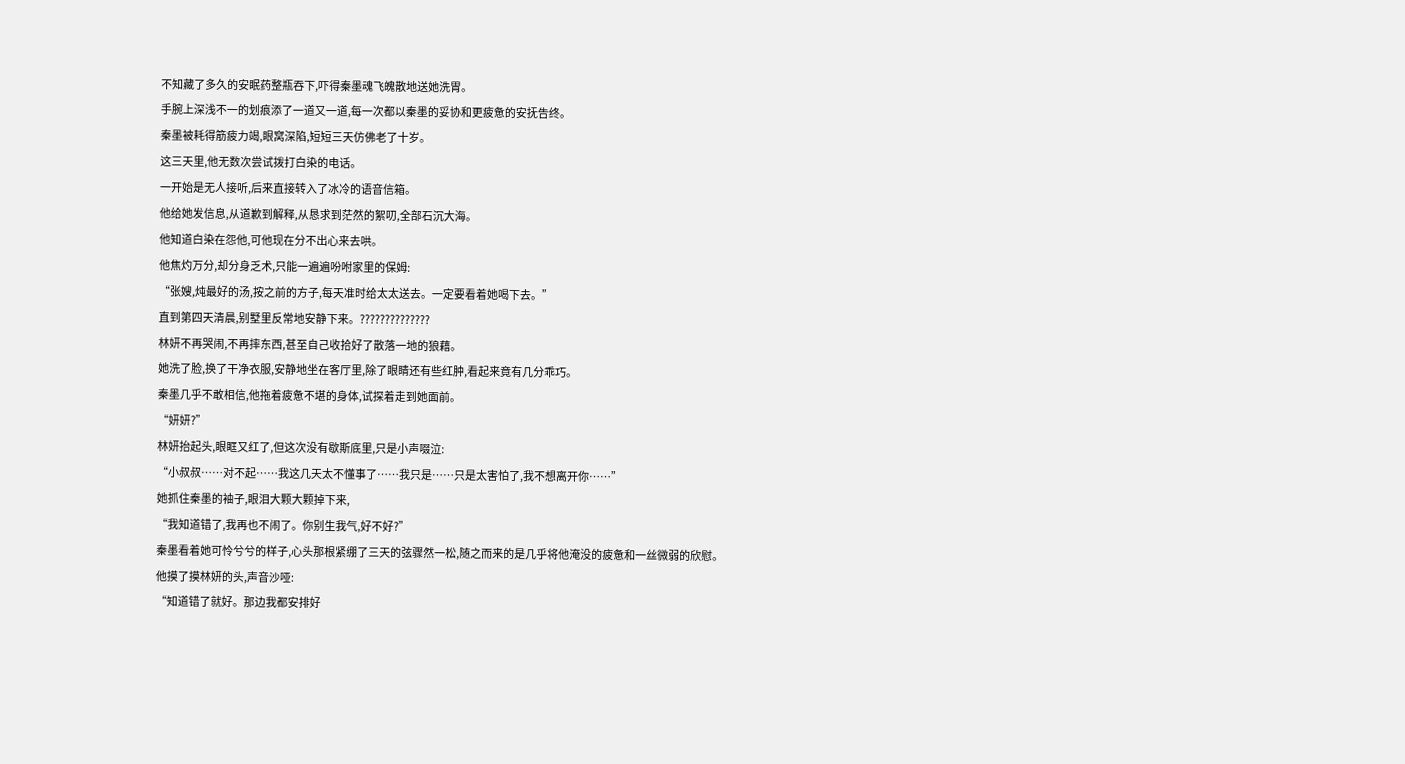不知藏了多久的安眠药整瓶吞下,吓得秦墨魂飞魄散地送她洗胃。
手腕上深浅不一的划痕添了一道又一道,每一次都以秦墨的妥协和更疲惫的安抚告终。
秦墨被耗得筋疲力竭,眼窝深陷,短短三天仿佛老了十岁。
这三天里,他无数次尝试拨打白染的电话。
一开始是无人接听,后来直接转入了冰冷的语音信箱。
他给她发信息,从道歉到解释,从恳求到茫然的絮叨,全部石沉大海。
他知道白染在怨他,可他现在分不出心来去哄。
他焦灼万分,却分身乏术,只能一遍遍吩咐家里的保姆:
“张嫂,炖最好的汤,按之前的方子,每天准时给太太送去。一定要看着她喝下去。”
直到第四天清晨,别墅里反常地安静下来。??????????????
林妍不再哭闹,不再摔东西,甚至自己收拾好了散落一地的狼藉。
她洗了脸,换了干净衣服,安静地坐在客厅里,除了眼睛还有些红肿,看起来竟有几分乖巧。
秦墨几乎不敢相信,他拖着疲惫不堪的身体,试探着走到她面前。
“妍妍?”
林妍抬起头,眼眶又红了,但这次没有歇斯底里,只是小声啜泣:
“小叔叔……对不起……我这几天太不懂事了……我只是……只是太害怕了,我不想离开你……”
她抓住秦墨的袖子,眼泪大颗大颗掉下来,
“我知道错了,我再也不闹了。你别生我气,好不好?”
秦墨看着她可怜兮兮的样子,心头那根紧绷了三天的弦骤然一松,随之而来的是几乎将他淹没的疲惫和一丝微弱的欣慰。
他摸了摸林妍的头,声音沙哑:
“知道错了就好。那边我都安排好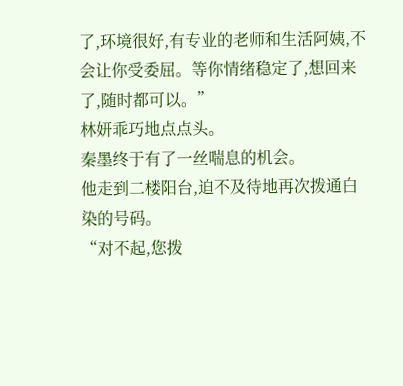了,环境很好,有专业的老师和生活阿姨,不会让你受委屈。等你情绪稳定了,想回来了,随时都可以。”
林妍乖巧地点点头。
秦墨终于有了一丝喘息的机会。
他走到二楼阳台,迫不及待地再次拨通白染的号码。
“对不起,您拨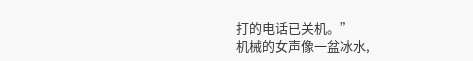打的电话已关机。”
机械的女声像一盆冰水,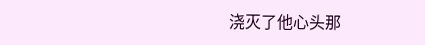浇灭了他心头那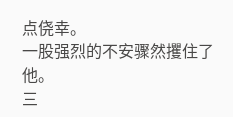点侥幸。
一股强烈的不安骤然攫住了他。
三